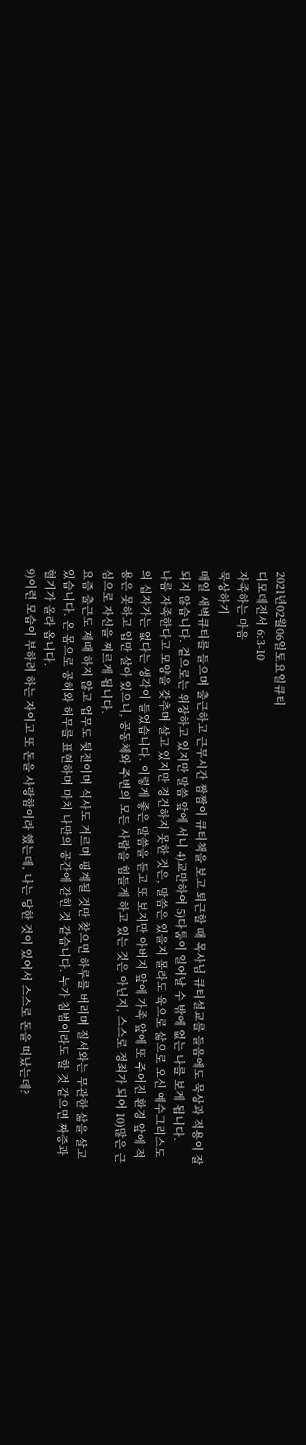2021년02월06일토요일큐티
디모데전서 6:3-10
자족하는 마음
묵상하기
매일 새벽큐티를 들으며 출근하고 근무시간 짬짬이 큐티책을 보고 퇴근할 때 목사님 큐티설교를 들음에도 묵상과 적용이 잘 되지 않습니다. 겉으로는 위장하고 있지만 말씀 앞에 서니 4)교만하여 5)다툼이 일어날 수 밖에 없는 나를 보게 됩니다.
나름 자족한다고 모양을 갖추며 살고 있지만 경건하지 못한 것은, 말씀은 있을지 몰라도 육으로 삶으로 오신 예수그리스도의 십자가는 없다는 생각이 들었습니다. 이렇게 좋은 말씀을 듣고 또 보지만 아버지 앞에 가족 앞에 또 주어진 환경 앞에 적용은 못하고 입만 살아 있으니, 공동체와 주변의 모든 사람을 힘들게 하고 있는 것은 아닌지, 스스로 정죄가 되어 10)많은 근심으로 자신을 찌르게 됩니다.
요즘 출근도 제때 하지 않고 업무도 뒷전이며 식사도 거르며 핑계될 것만 찾으면 하루를 버리며 질서와는 무관한 삶을 살고 있습니다. 온 몸으로 공허와 허무를 표현하며 마치 나만의 공간에 갇힌 것 같습니다. 누가 침범이라도 할 것 같으면 짜증과 혈기가 올라 옵니다.
9)이런 모습이 부하려 하는 자이고 또 돈을 사랑함이라 했는데, 나는 당한 것이 있어서 스스로 돈을 떠났는데?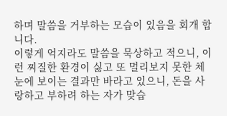하며 말씀을 거부하는 모습이 있음을 회개 합니다.
이렇게 억지라도 말씀을 묵상하고 적으니, 이런 찌질한 환경이 싫고 또 멀리보지 못한 체 눈에 보이는 결과만 바라고 있으니, 돈을 사랑하고 부하려 하는 자가 맞습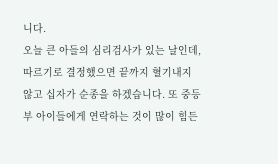니다.
오늘 큰 아들의 심리검사가 있는 날인데, 따르기로 결정했으면 끝까지 혈기내지 않고 십자가 순종을 하겠습니다. 또 중등부 아이들에게 연락하는 것이 많이 힘든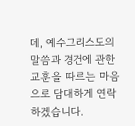데, 예수그리스도의 말씀과 경건에 관한 교훈을 따르는 마음으로 담대하게 연락하겠습니다.